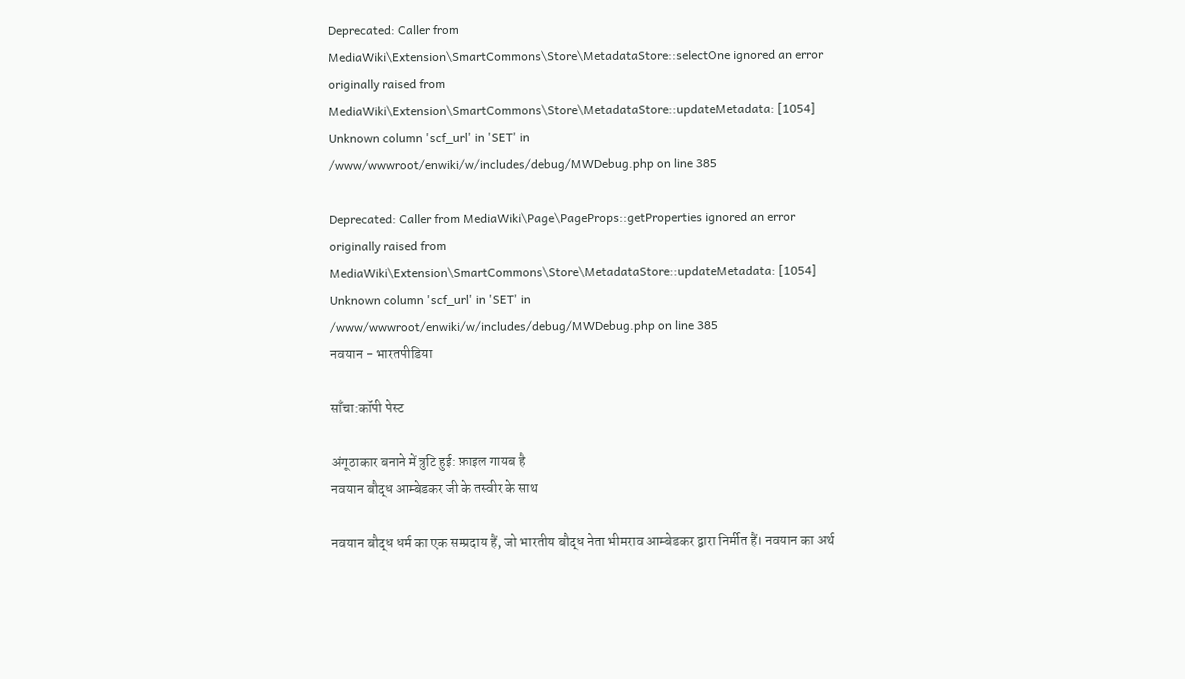Deprecated: Caller from MediaWiki\Extension\SmartCommons\Store\MetadataStore::selectOne ignored an error originally raised from MediaWiki\Extension\SmartCommons\Store\MetadataStore::updateMetadata: [1054] Unknown column 'scf_url' in 'SET' in /www/wwwroot/enwiki/w/includes/debug/MWDebug.php on line 385

Deprecated: Caller from MediaWiki\Page\PageProps::getProperties ignored an error originally raised from MediaWiki\Extension\SmartCommons\Store\MetadataStore::updateMetadata: [1054] Unknown column 'scf_url' in 'SET' in /www/wwwroot/enwiki/w/includes/debug/MWDebug.php on line 385
नवयान - भारतपीडिया

साँचा:कॉपी पेस्ट

अंगूठाकार बनाने में त्रुटि हुई: फ़ाइल गायब है
नवयान बौद्ध आम्बेडकर जी के तस्वीर के साथ

नवयान बौद्ध धर्म का एक सम्प्रदाय हैं, जो भारतीय बौद्ध नेता भीमराव आम्बेडकर द्वारा निर्मीत हैं। नवयान का अर्थ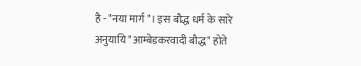है - "नया मार्ग"। इस बौद्ध धर्म के सारे अनुयायि "आम्बेडकरवादी बौद्ध" होते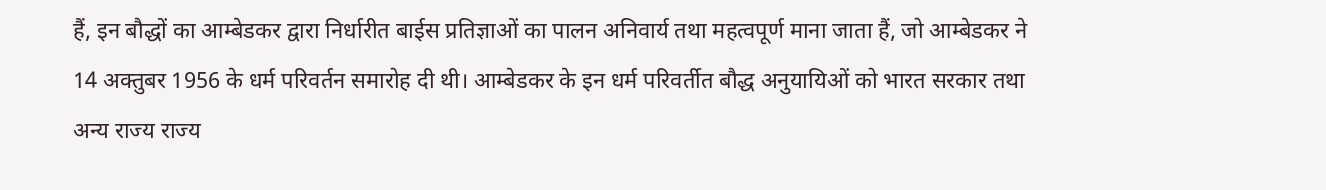हैं, इन बौद्धों का आम्बेडकर द्वारा निर्धारीत बाईस प्रतिज्ञाओं का पालन अनिवार्य तथा महत्वपूर्ण माना जाता हैं, जो आम्बेडकर ने 14 अक्तुबर 1956 के धर्म परिवर्तन समारोह दी थी। आम्बेडकर के इन धर्म परिवर्तीत बौद्ध अनुयायिओं को भारत सरकार तथा अन्य राज्य राज्य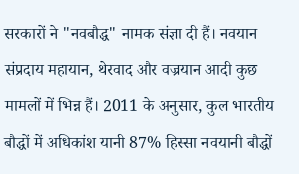सरकारों ने "नवबौद्ध" नामक संज्ञा दी हैं। नवयान संप्रदाय महायान, थेरवाद और वज्रयान आदी कुछ मामलों में भिन्न हैं। 2011 के अनुसार, कुल भारतीय बौद्धों में अधिकांश यानी 87% हिस्सा नवयानी बौद्धों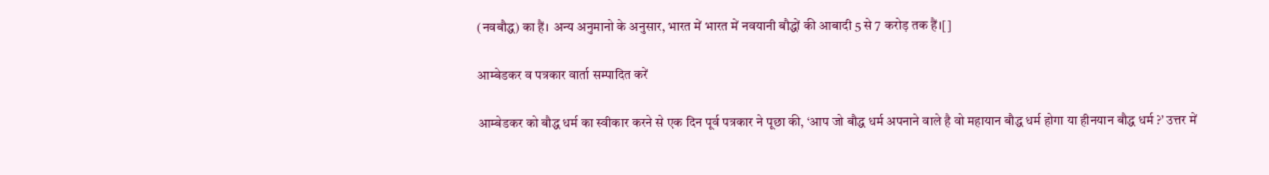(नवबौद्ध) का हैं। अन्य अनुमानो के अनुसार, भारत में भारत में नवयानी बौद्धों की आबादी 5 से 7 करोड़ तक हैं।[]

आम्बेडकर व पत्रकार वार्ता सम्पादित करें

आम्बेडकर को बौद्ध धर्म का स्वीकार करने से एक दिन पूर्व पत्रकार ने पूछा की, ‘आप जो बौद्ध धर्म अपनाने वाले है वो महायान बौद्ध धर्म होगा या हीनयान बौद्ध धर्म ?’ उत्तर में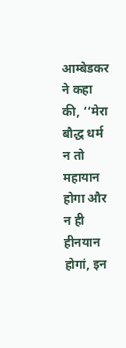आम्बेडकर ने कहा की, ‘‘मेरा बौद्ध धर्म न तो महायान होगा और न ही हीनयान होगां, इन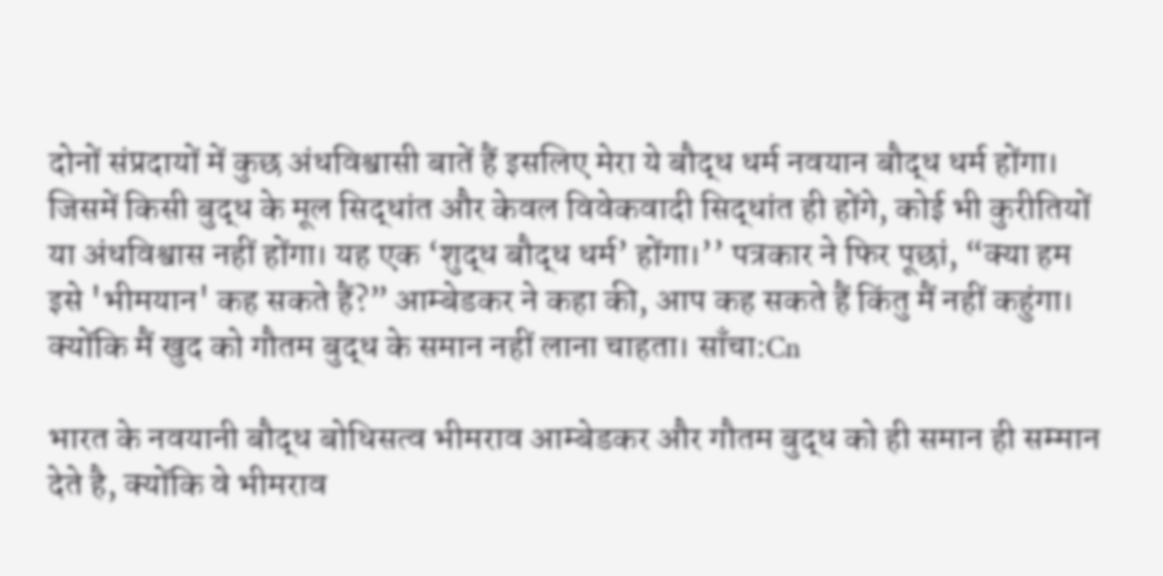दोनों संप्रदायों में कुछ अंधविश्वासी बातें हैं इसलिए मेरा ये बौद्ध धर्म नवयान बौद्ध धर्म होंगा। जिसमें किसी बुद्ध के मूल सिद्धांत और केवल विवेकवादी सिद्धांत ही होंगे, कोई भी कुरीतियों या अंधविश्वास नहीं होंगा। यह एक ‘शुद्ध बौद्ध धर्म’ होंगा।’’ पत्रकार ने फिर पूछां, “क्या हम इसे 'भीमयान' कह सकते हैं?” आम्बेडकर ने कहा की, आप कह सकते हैं किंतु मैं नहीं कहुंगा। क्योंकि मैं खुद को गौतम बुद्ध के समान नहीं लाना चाहता। साँचा:Cn

भारत के नवयानी बौद्ध बोधिसत्व भीमराव आम्बेडकर और गौतम बुद्ध को ही समान ही सम्मान देते है, क्योंकि वे भीमराव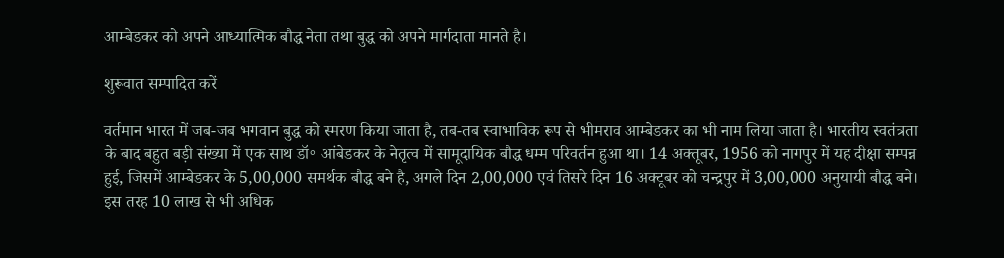आम्बेडकर को अपने आध्यात्मिक बौद्ध नेता तथा बुद्ध को अपने मार्गदाता मानते है।

शुरूवात सम्पादित करें

वर्तमान भारत में जब-जब भगवान बुद्ध को स्मरण किया जाता है, तब-तब स्वाभाविक रूप से भीमराव आम्बेडकर का भी नाम लिया जाता है। भारतीय स्वतंत्रता के बाद बहुत बड़ी संख्या में एक साथ डॉ॰ आंबेडकर के नेतृत्व में सामूदायिक बौद्ध धम्म परिवर्तन हुआ था। 14 अक्तूबर, 1956 को नागपुर में यह दीक्षा सम्पन्न हुई, जिसमें आम्बेडकर के 5,00,000 समर्थक बौद्ध बने है, अगले दिन 2,00,000 एवं तिसरे दिन 16 अक्टूबर को चन्द्रपुर में 3,00,000 अनुयायी बौद्ध बने। इस तरह 10 लाख से भी अधिक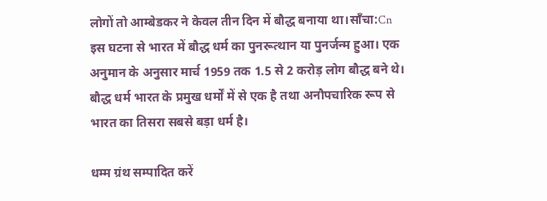लोगों तो आम्बेडकर ने केवल तीन दिन में बौद्ध बनाया था।साँचा:Cn इस घटना से भारत में बौद्ध धर्म का पुनरूत्थान या पुनर्जन्म हुआ। एक अनुमान के अनुसार मार्च 1959 तक 1.5 से 2 करोड़ लोग बौद्ध बने थे। बौद्ध धर्म भारत के प्रमुख धर्मों में से एक है तथा अनौपचारिक रूप से भारत का तिसरा सबसे बड़ा धर्म है।

धम्म ग्रंथ सम्पादित करें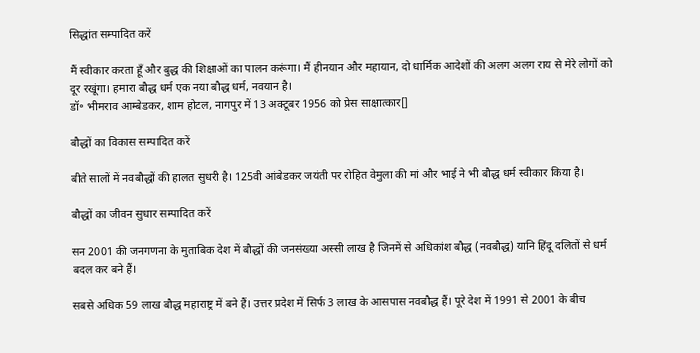सिद्धांत सम्पादित करें

मैं स्वीकार करता हूँ और बुद्ध की शिक्षाओं का पालन करूंगा। मैं हीनयान और महायान, दो धार्मिक आदेशों की अलग अलग राय से मेरे लोगों को दूर रखूंगा। हमारा बौद्ध धर्म एक नया बौद्ध धर्म, नवयान है।
डॉ॰ भीमराव आम्बेडकर, शाम होटल, नागपुर में 13 अक्टूबर 1956 को प्रेस साक्षात्कार[]

बौद्धों का विकास सम्पादित करें

बीते सालों में नवबौद्धों की हालत सुधरी है। 125वी आंबेडकर जयंती पर रोहित वेमुला की मां और भाई ने भी बौद्ध धर्म स्वीकार किया है।

बौद्धों का जीवन सुधार सम्पादित करें

सन 2001 की जनगणना के मुताबिक देश में बौद्धों की जनसंख्या अस्सी लाख है जिनमें से अधिकांश बौद्ध (नवबौद्ध) यानि हिंदू दलितों से धर्म बदल कर बने हैं।

सबसे अधिक 59 लाख बौद्ध महाराष्ट्र में बने हैं। उत्तर प्रदेश में सिर्फ 3 लाख के आसपास नवबौद्ध हैं। पूरे देश में 1991 से 2001 के बीच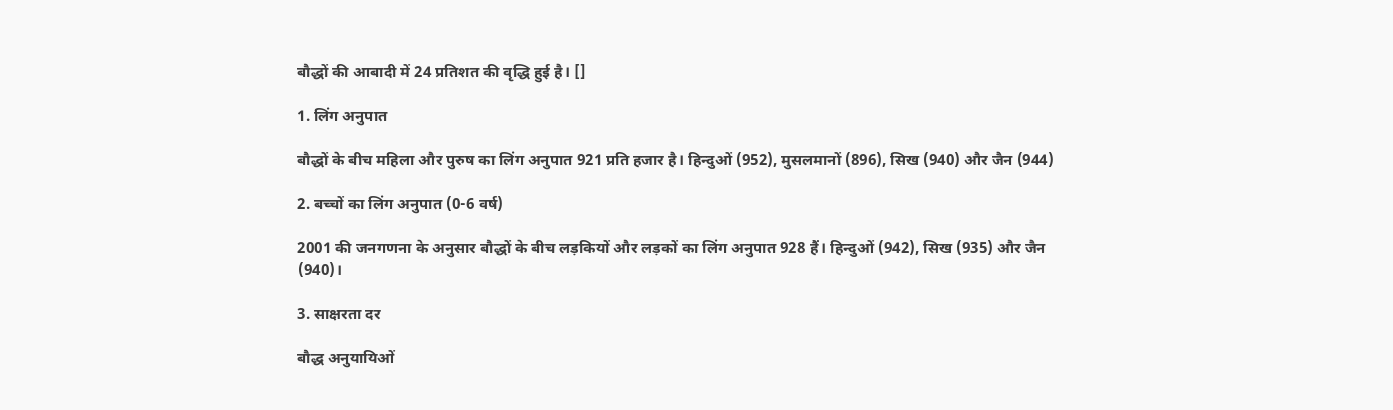बौद्धों की आबादी में 24 प्रतिशत की वृद्धि हुई है। []

1. लिंग अनुपात

बौद्धों के बीच महिला और पुरुष का लिंग अनुपात 921 प्रति हजार है। हिन्दुओं (952), मुसलमानों (896), सिख (940) और जैन (944)

2. बच्चों का लिंग अनुपात (0-6 वर्ष)

2001 की जनगणना के अनुसार बौद्धों के बीच लड़कियों और लड़कों का लिंग अनुपात 928 हैं। हिन्दुओं (942), सिख (935) और जैन (940)।

3. साक्षरता दर

बौद्ध अनुयायिओं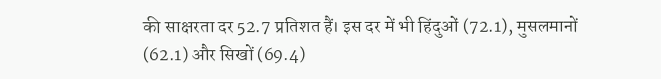की साक्षरता दर 52.7 प्रतिशत हैं। इस दर में भी हिंदुओं (72.1), मुसलमानों (62.1) और सिखों (69.4)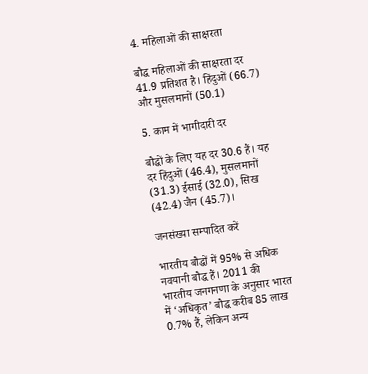4. महिलाओं की साक्षरता

बौद्ध महिलाओं की साक्षरता दर 41.9 प्रतिशत है। हिंदुओं (66.7) और मुसलमानों (50.1)

5. काम में भागीदारी दर

बौद्धों के लिए यह दर 30.6 हैं। यह दर हिंदुओं (46.4), मुसलमानों (31.3) ईसाई (32.0), सिख (42.4) जैन (45.7)।

जनसंख्या सम्पादित करें

भारतीय बौद्धों में 95% से अधिक नवयानी बौद्ध हैं। 2011 की भारतीय जनगनणा के अनुसार भारत में ‘अधिकृत’ बौद्ध करीब 85 लाख 0.7% हैं, लेकिन अन्य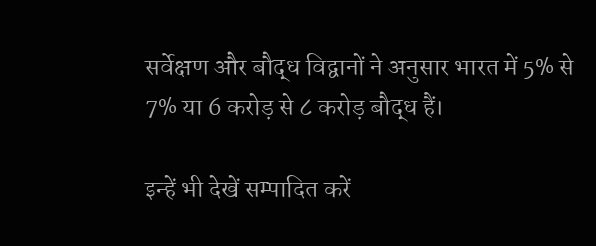सर्वेक्षण और बौद्ध विद्वानों ने अनुसार भारत में 5% से 7% या 6 करोड़ से ८ करोड़ बौद्ध हैं।

इन्हें भी देखें सम्पादित करें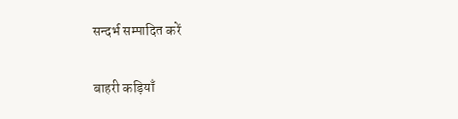सन्दर्भ सम्पादित करें

बाहरी कड़ियाँ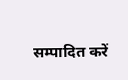सम्पादित करें